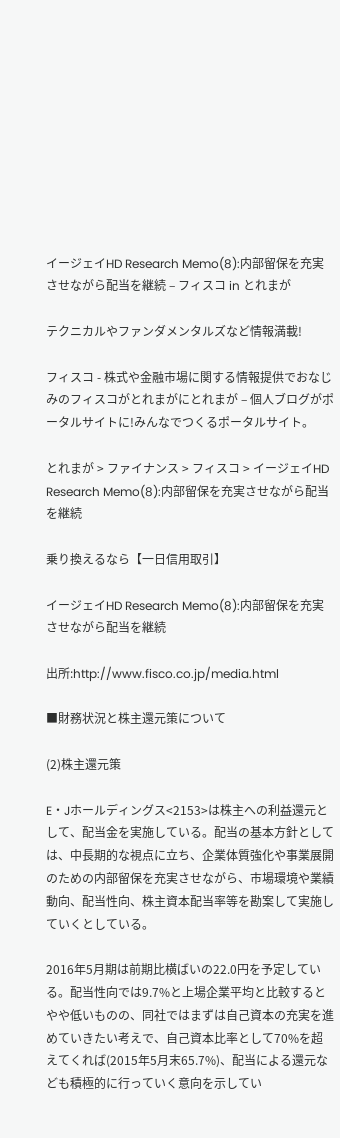イージェイHD Research Memo(8):内部留保を充実させながら配当を継続 – フィスコ in とれまが

テクニカルやファンダメンタルズなど情報満載!

フィスコ - 株式や金融市場に関する情報提供でおなじみのフィスコがとれまがにとれまが – 個人ブログがポータルサイトに!みんなでつくるポータルサイト。

とれまが > ファイナンス > フィスコ > イージェイHD Research Memo(8):内部留保を充実させながら配当を継続

乗り換えるなら【一日信用取引】

イージェイHD Research Memo(8):内部留保を充実させながら配当を継続

出所:http://www.fisco.co.jp/media.html

■財務状況と株主還元策について

(2)株主還元策

E・Jホールディングス<2153>は株主への利益還元として、配当金を実施している。配当の基本方針としては、中長期的な視点に立ち、企業体質強化や事業展開のための内部留保を充実させながら、市場環境や業績動向、配当性向、株主資本配当率等を勘案して実施していくとしている。

2016年5月期は前期比横ばいの22.0円を予定している。配当性向では9.7%と上場企業平均と比較するとやや低いものの、同社ではまずは自己資本の充実を進めていきたい考えで、自己資本比率として70%を超えてくれば(2015年5月末65.7%)、配当による還元なども積極的に行っていく意向を示してい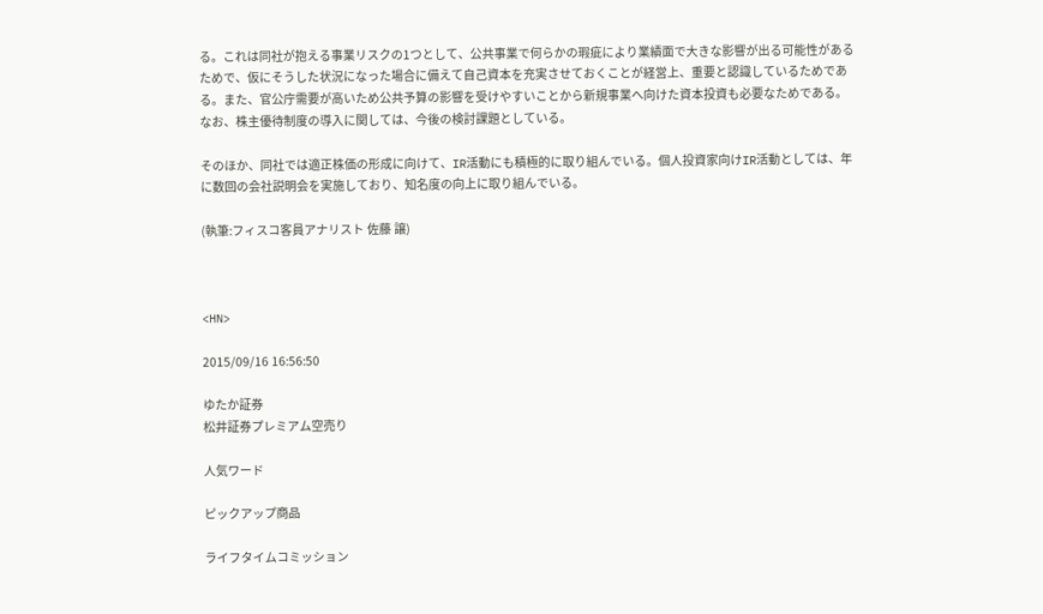る。これは同社が抱える事業リスクの1つとして、公共事業で何らかの瑕疵により業績面で大きな影響が出る可能性があるためで、仮にそうした状況になった場合に備えて自己資本を充実させておくことが経営上、重要と認識しているためである。また、官公庁需要が高いため公共予算の影響を受けやすいことから新規事業へ向けた資本投資も必要なためである。なお、株主優待制度の導入に関しては、今後の検討課題としている。

そのほか、同社では適正株価の形成に向けて、IR活動にも積極的に取り組んでいる。個人投資家向けIR活動としては、年に数回の会社説明会を実施しており、知名度の向上に取り組んでいる。

(執筆:フィスコ客員アナリスト 佐藤 譲)



<HN>

2015/09/16 16:56:50

ゆたか証券
松井証券プレミアム空売り

人気ワード

ピックアップ商品

ライフタイムコミッション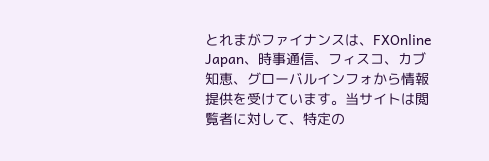とれまがファイナンスは、FXOnline Japan、時事通信、フィスコ、カブ知恵、グローバルインフォから情報提供を受けています。当サイトは閲覧者に対して、特定の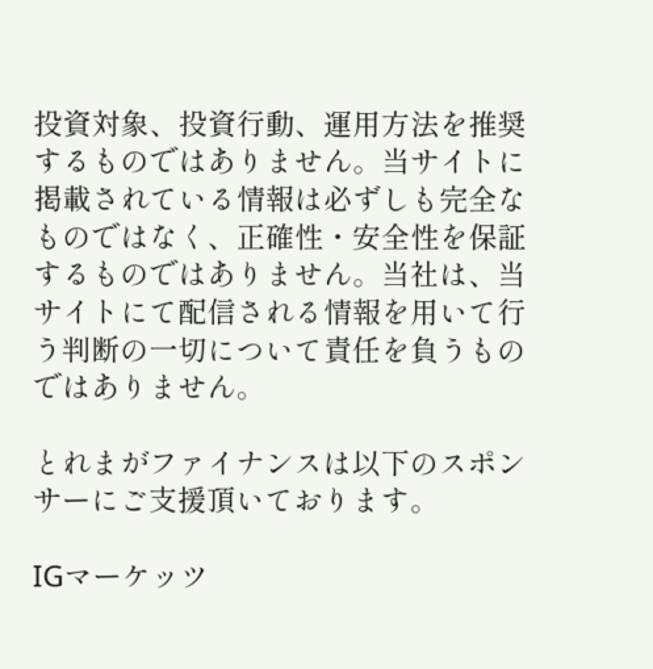投資対象、投資行動、運用方法を推奨するものではありません。当サイトに掲載されている情報は必ずしも完全なものではなく、正確性・安全性を保証するものではありません。当社は、当サイトにて配信される情報を用いて行う判断の一切について責任を負うものではありません。

とれまがファイナンスは以下のスポンサーにご支援頂いております。

IGマーケッツ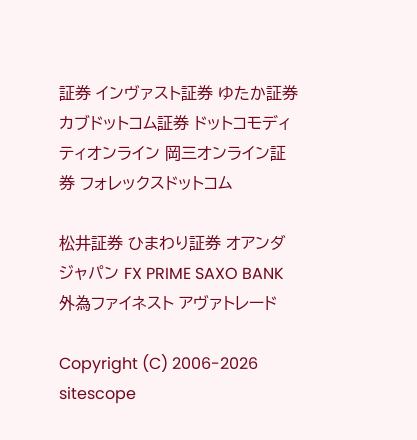証券 インヴァスト証券 ゆたか証券 カブドットコム証券 ドットコモディティオンライン 岡三オンライン証券 フォレックスドットコム

松井証券 ひまわり証券 オアンダ ジャパン FX PRIME SAXO BANK 外為ファイネスト アヴァトレード

Copyright (C) 2006-2026 sitescope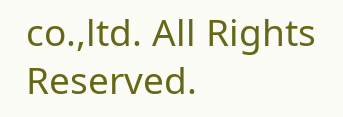co.,ltd. All Rights Reserved.